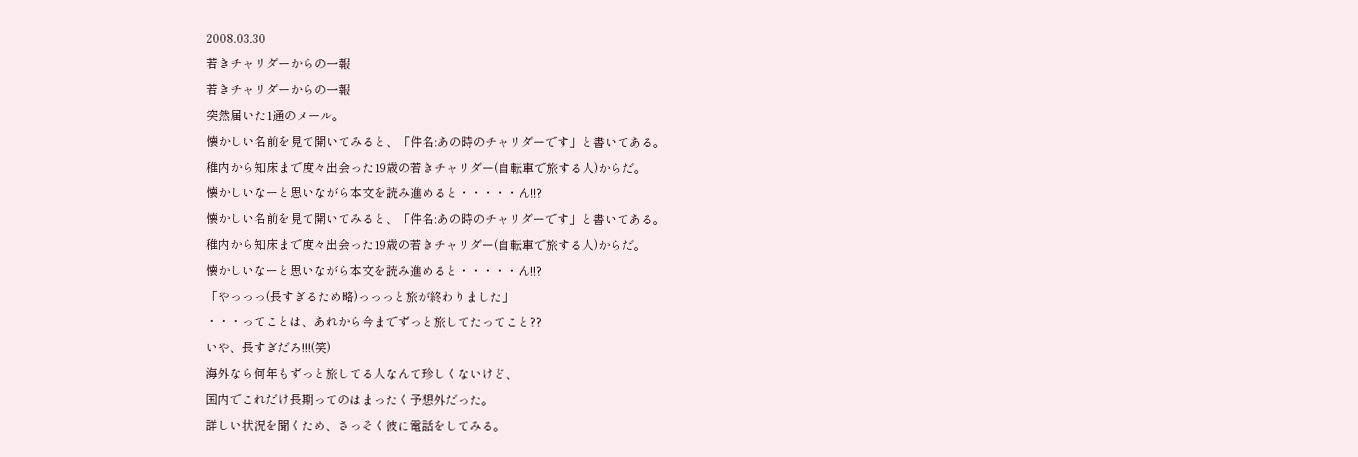2008.03.30
若きチャリダーからの一報
若きチャリダーからの一報
突然届いた1通のメール。
懐かしい名前を見て開いてみると、「件名:あの時のチャリダーです」と書いてある。
稚内から知床まで度々出会った19歳の若きチャリダー(自転車で旅する人)からだ。
懐かしいなーと思いながら本文を読み進めると・・・・・ん!!?
懐かしい名前を見て開いてみると、「件名:あの時のチャリダーです」と書いてある。
稚内から知床まで度々出会った19歳の若きチャリダー(自転車で旅する人)からだ。
懐かしいなーと思いながら本文を読み進めると・・・・・ん!!?
「やっっっ(長すぎるため略)っっっと旅が終わりました」
・・・ってことは、あれから今までずっと旅してたってこと??
いや、長すぎだろ!!!(笑)
海外なら何年もずっと旅してる人なんて珍しくないけど、
国内でこれだけ長期ってのはまったく予想外だった。
詳しい状況を聞くため、さっそく彼に電話をしてみる。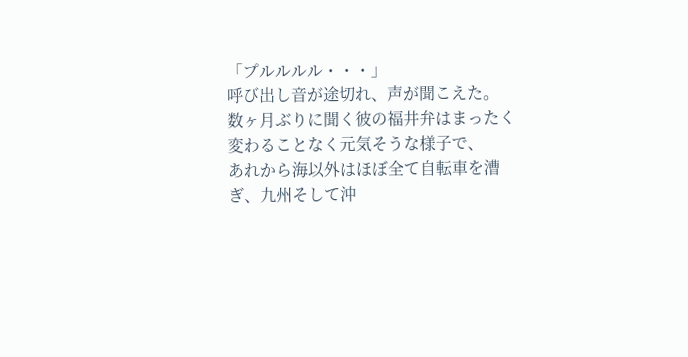「プルルルル・・・」
呼び出し音が途切れ、声が聞こえた。
数ヶ月ぶりに聞く彼の福井弁はまったく変わることなく元気そうな様子で、
あれから海以外はほぼ全て自転車を漕ぎ、九州そして沖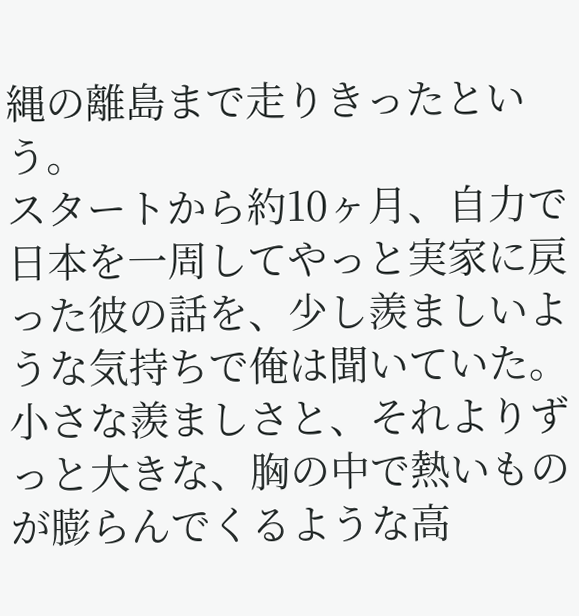縄の離島まで走りきったという。
スタートから約10ヶ月、自力で日本を一周してやっと実家に戻った彼の話を、少し羨ましいような気持ちで俺は聞いていた。
小さな羨ましさと、それよりずっと大きな、胸の中で熱いものが膨らんでくるような高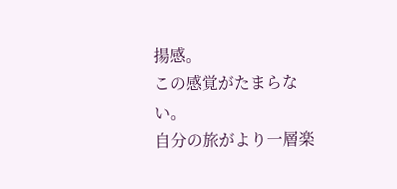揚感。
この感覚がたまらない。
自分の旅がより一層楽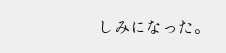しみになった。